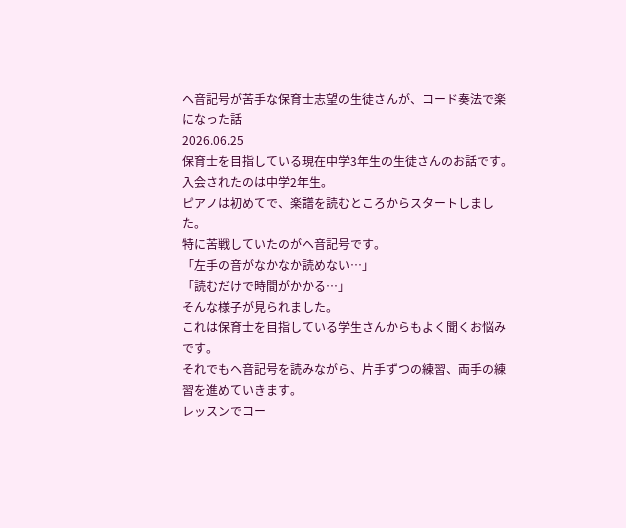ヘ音記号が苦手な保育士志望の生徒さんが、コード奏法で楽になった話
2026.06.25
保育士を目指している現在中学3年生の生徒さんのお話です。
入会されたのは中学2年生。
ピアノは初めてで、楽譜を読むところからスタートしました。
特に苦戦していたのがヘ音記号です。
「左手の音がなかなか読めない…」
「読むだけで時間がかかる…」
そんな様子が見られました。
これは保育士を目指している学生さんからもよく聞くお悩みです。
それでもヘ音記号を読みながら、片手ずつの練習、両手の練習を進めていきます。
レッスンでコー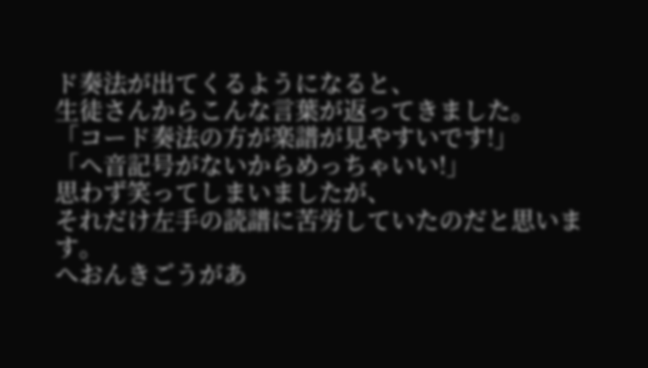ド奏法が出てくるようになると、
生徒さんからこんな言葉が返ってきました。
「コード奏法の方が楽譜が見やすいです!」
「ヘ音記号がないからめっちゃいい!」
思わず笑ってしまいましたが、
それだけ左手の読譜に苦労していたのだと思います。
へおんきごうがあ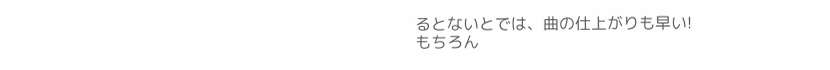るとないとでは、曲の仕上がりも早い!
もちろん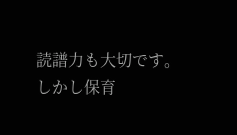読譜力も大切です。
しかし保育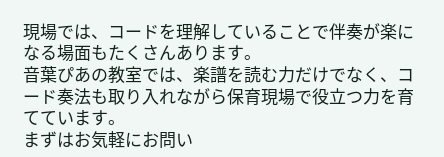現場では、コードを理解していることで伴奏が楽になる場面もたくさんあります。
音葉ぴあの教室では、楽譜を読む力だけでなく、コード奏法も取り入れながら保育現場で役立つ力を育てています。
まずはお気軽にお問い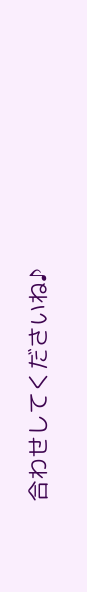合わせしてくださいね♪